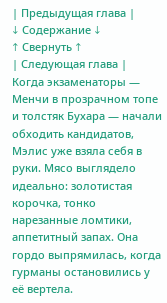| Предыдущая глава |
↓ Содержание ↓
↑ Свернуть ↑
| Следующая глава |
Когда экзаменаторы — Менчи в прозрачном топе и толстяк Бухара — начали обходить кандидатов, Мэлис уже взяла себя в руки. Мясо выглядело идеально: золотистая корочка, тонко нарезанные ломтики, аппетитный запах. Она гордо выпрямилась, когда гурманы остановились у её вертела.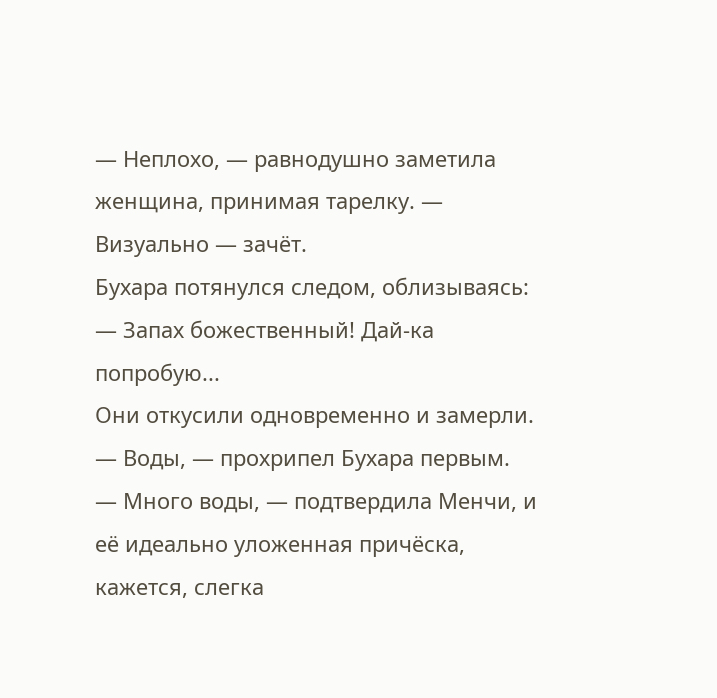— Неплохо, — равнодушно заметила женщина, принимая тарелку. — Визуально — зачёт.
Бухара потянулся следом, облизываясь:
— Запах божественный! Дай-ка попробую...
Они откусили одновременно и замерли.
— Воды, — прохрипел Бухара первым.
— Много воды, — подтвердила Менчи, и её идеально уложенная причёска, кажется, слегка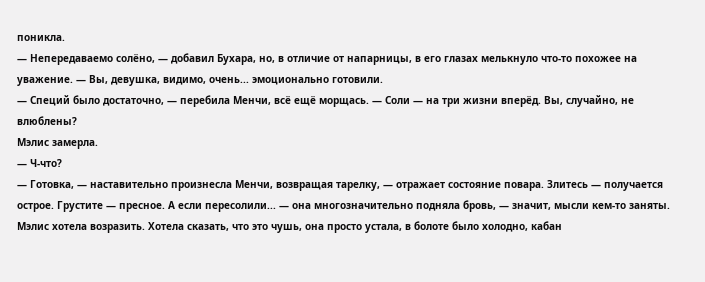поникла.
— Непередаваемо солёно, — добавил Бухара, но, в отличие от напарницы, в его глазах мелькнуло что-то похожее на уважение. — Вы, девушка, видимо, очень... эмоционально готовили.
— Специй было достаточно, — перебила Менчи, всё ещё морщась. — Соли — на три жизни вперёд. Вы, случайно, не влюблены?
Мэлис замерла.
— Ч-что?
— Готовка, — наставительно произнесла Менчи, возвращая тарелку, — отражает состояние повара. Злитесь — получается острое. Грустите — пресное. А если пересолили... — она многозначительно подняла бровь, — значит, мысли кем-то заняты.
Мэлис хотела возразить. Хотела сказать, что это чушь, она просто устала, в болоте было холодно, кабан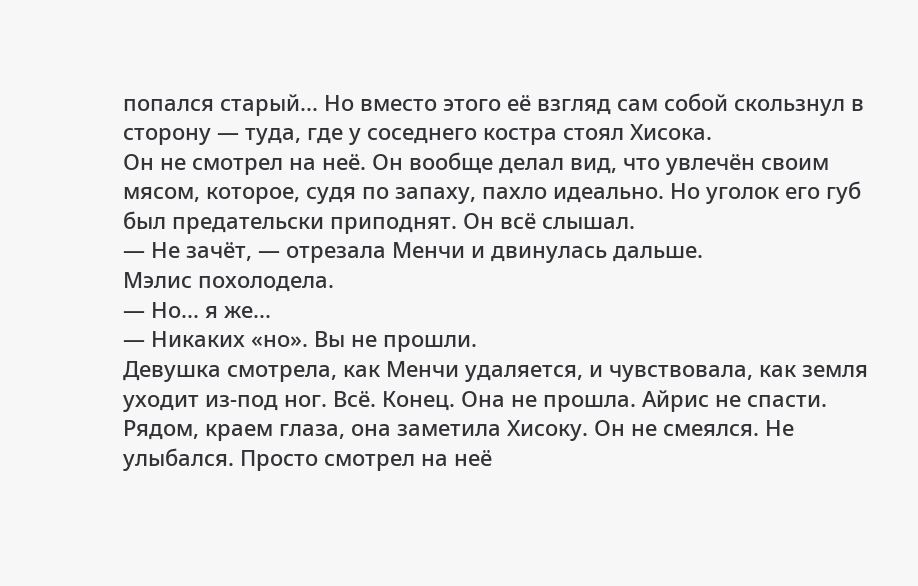попался старый... Но вместо этого её взгляд сам собой скользнул в сторону — туда, где у соседнего костра стоял Хисока.
Он не смотрел на неё. Он вообще делал вид, что увлечён своим мясом, которое, судя по запаху, пахло идеально. Но уголок его губ был предательски приподнят. Он всё слышал.
— Не зачёт, — отрезала Менчи и двинулась дальше.
Мэлис похолодела.
— Но... я же...
— Никаких «но». Вы не прошли.
Девушка смотрела, как Менчи удаляется, и чувствовала, как земля уходит из-под ног. Всё. Конец. Она не прошла. Айрис не спасти.
Рядом, краем глаза, она заметила Хисоку. Он не смеялся. Не улыбался. Просто смотрел на неё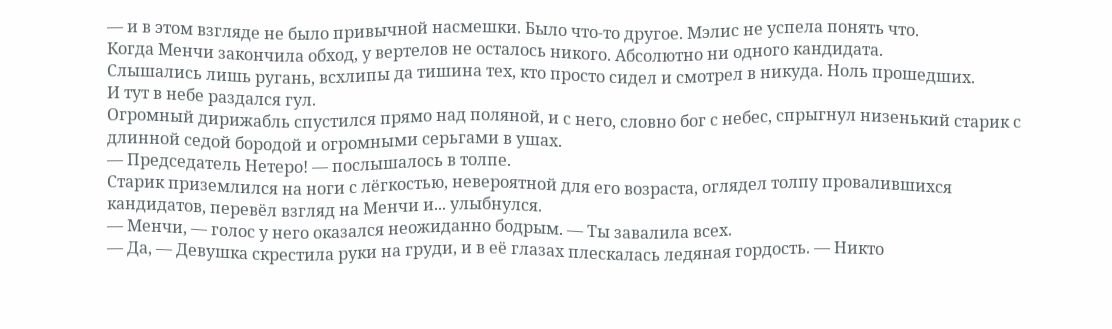— и в этом взгляде не было привычной насмешки. Было что-то другое. Мэлис не успела понять что.
Когда Менчи закончила обход, у вертелов не осталось никого. Абсолютно ни одного кандидата.
Слышались лишь ругань, всхлипы да тишина тех, кто просто сидел и смотрел в никуда. Ноль прошедших.
И тут в небе раздался гул.
Огромный дирижабль спустился прямо над поляной, и с него, словно бог с небес, спрыгнул низенький старик с длинной седой бородой и огромными серьгами в ушах.
— Председатель Нетеро! — послышалось в толпе.
Старик приземлился на ноги с лёгкостью, невероятной для его возраста, оглядел толпу провалившихся кандидатов, перевёл взгляд на Менчи и... улыбнулся.
— Менчи, — голос у него оказался неожиданно бодрым. — Ты завалила всех.
— Да, — Девушка скрестила руки на груди, и в её глазах плескалась ледяная гордость. — Никто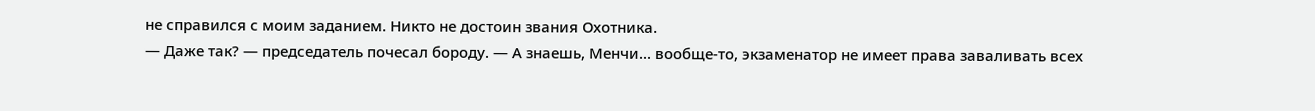не справился с моим заданием. Никто не достоин звания Охотника.
— Даже так? — председатель почесал бороду. — А знаешь, Менчи... вообще-то, экзаменатор не имеет права заваливать всех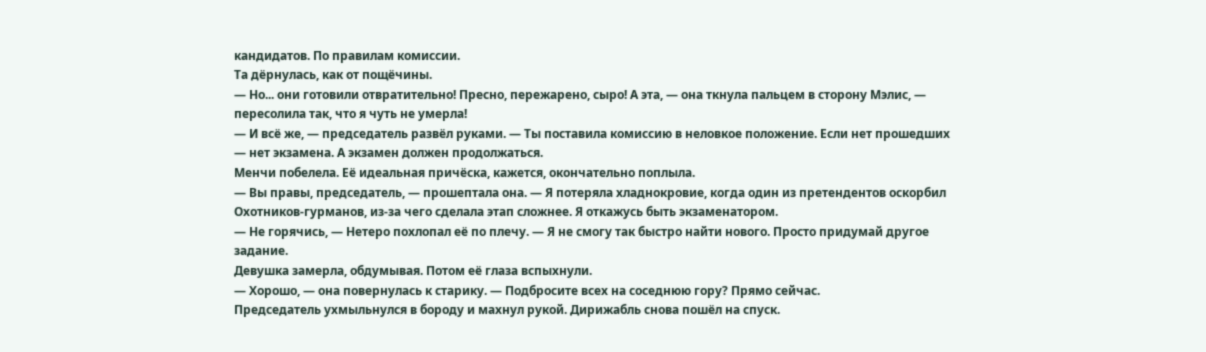кандидатов. По правилам комиссии.
Та дёрнулась, как от пощёчины.
— Но... они готовили отвратительно! Пресно, пережарено, сыро! А эта, — она ткнула пальцем в сторону Мэлис, — пересолила так, что я чуть не умерла!
— И всё же, — председатель развёл руками. — Ты поставила комиссию в неловкое положение. Если нет прошедших — нет экзамена. А экзамен должен продолжаться.
Менчи побелела. Её идеальная причёска, кажется, окончательно поплыла.
— Вы правы, председатель, — прошептала она. — Я потеряла хладнокровие, когда один из претендентов оскорбил Охотников-гурманов, из-за чего сделала этап сложнее. Я откажусь быть экзаменатором.
— Не горячись, — Нетеро похлопал её по плечу. — Я не смогу так быстро найти нового. Просто придумай другое задание.
Девушка замерла, обдумывая. Потом её глаза вспыхнули.
— Хорошо, — она повернулась к старику. — Подбросите всех на соседнюю гору? Прямо сейчас.
Председатель ухмыльнулся в бороду и махнул рукой. Дирижабль снова пошёл на спуск.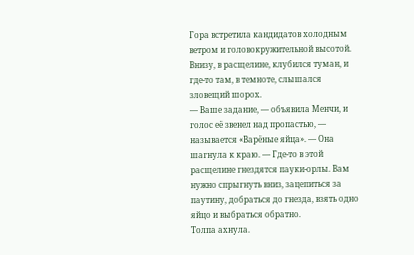Гора встретила кандидатов холодным ветром и головокружительной высотой. Внизу, в расщелине, клубился туман, и где-то там, в темноте, слышался зловещий шорох.
— Ваше задание, — объявила Менчи, и голос её звенел над пропастью, — называется «Варёные яйца». — Она шагнула к краю. — Где-то в этой расщелине гнездятся пауки-орлы. Вам нужно спрыгнуть вниз, зацепиться за паутину, добраться до гнезда, взять одно яйцо и выбраться обратно.
Толпа ахнула.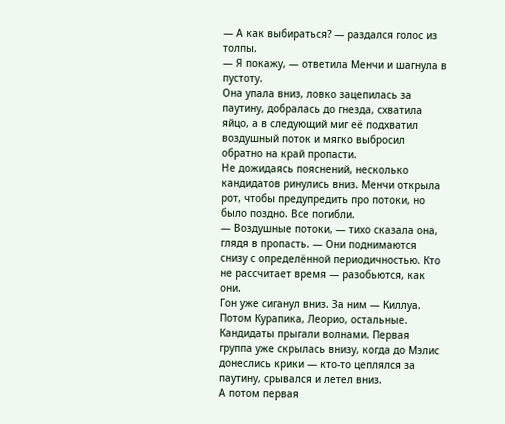— А как выбираться? — раздался голос из толпы.
— Я покажу, — ответила Менчи и шагнула в пустоту.
Она упала вниз, ловко зацепилась за паутину, добралась до гнезда, схватила яйцо, а в следующий миг её подхватил воздушный поток и мягко выбросил обратно на край пропасти.
Не дожидаясь пояснений, несколько кандидатов ринулись вниз. Менчи открыла рот, чтобы предупредить про потоки, но было поздно. Все погибли.
— Воздушные потоки, — тихо сказала она, глядя в пропасть. — Они поднимаются снизу с определённой периодичностью. Кто не рассчитает время — разобьются, как они.
Гон уже сиганул вниз. За ним — Киллуа. Потом Курапика, Леорио, остальные.
Кандидаты прыгали волнами. Первая группа уже скрылась внизу, когда до Мэлис донеслись крики — кто-то цеплялся за паутину, срывался и летел вниз.
А потом первая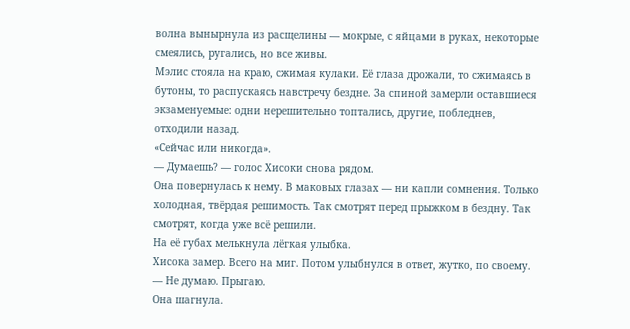волна вынырнула из расщелины — мокрые, с яйцами в руках, некоторые смеялись, ругались, но все живы.
Мэлис стояла на краю, сжимая кулаки. Её глаза дрожали, то сжимаясь в бутоны, то распускаясь навстречу бездне. За спиной замерли оставшиеся экзаменуемые: одни нерешительно топтались, другие, побледнев, отходили назад.
«Сейчас или никогда».
— Думаешь? — голос Хисоки снова рядом.
Она повернулась к нему. В маковых глазах — ни капли сомнения. Только холодная, твёрдая решимость. Так смотрят перед прыжком в бездну. Так смотрят, когда уже всё решили.
На её губах мелькнула лёгкая улыбка.
Хисока замер. Всего на миг. Потом улыбнулся в ответ, жутко, по своему.
— Не думаю. Прыгаю.
Она шагнула.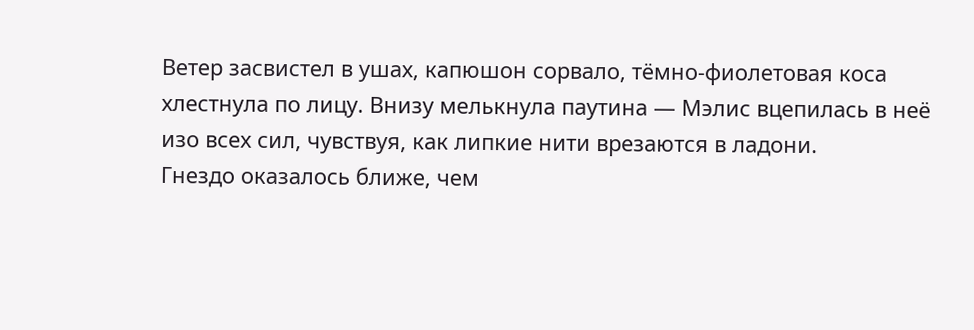Ветер засвистел в ушах, капюшон сорвало, тёмно-фиолетовая коса хлестнула по лицу. Внизу мелькнула паутина — Мэлис вцепилась в неё изо всех сил, чувствуя, как липкие нити врезаются в ладони.
Гнездо оказалось ближе, чем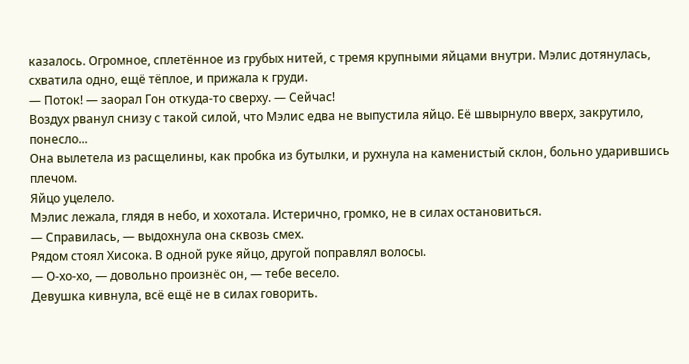казалось. Огромное, сплетённое из грубых нитей, с тремя крупными яйцами внутри. Мэлис дотянулась, схватила одно, ещё тёплое, и прижала к груди.
— Поток! — заорал Гон откуда-то сверху. — Сейчас!
Воздух рванул снизу с такой силой, что Мэлис едва не выпустила яйцо. Её швырнуло вверх, закрутило, понесло...
Она вылетела из расщелины, как пробка из бутылки, и рухнула на каменистый склон, больно ударившись плечом.
Яйцо уцелело.
Мэлис лежала, глядя в небо, и хохотала. Истерично, громко, не в силах остановиться.
— Справилась, — выдохнула она сквозь смех.
Рядом стоял Хисока. В одной руке яйцо, другой поправлял волосы.
— О-хо-хо, — довольно произнёс он, — тебе весело.
Девушка кивнула, всё ещё не в силах говорить.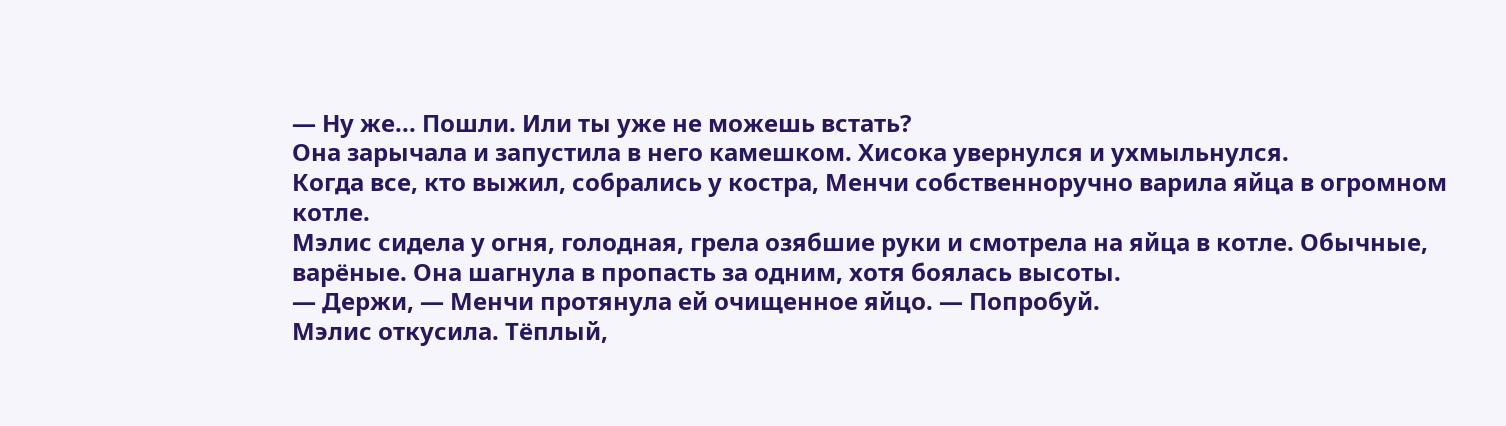— Ну же... Пошли. Или ты уже не можешь встать?
Она зарычала и запустила в него камешком. Хисока увернулся и ухмыльнулся.
Когда все, кто выжил, собрались у костра, Менчи собственноручно варила яйца в огромном котле.
Мэлис сидела у огня, голодная, грела озябшие руки и смотрела на яйца в котле. Обычные, варёные. Она шагнула в пропасть за одним, хотя боялась высоты.
— Держи, — Менчи протянула ей очищенное яйцо. — Попробуй.
Мэлис откусила. Тёплый,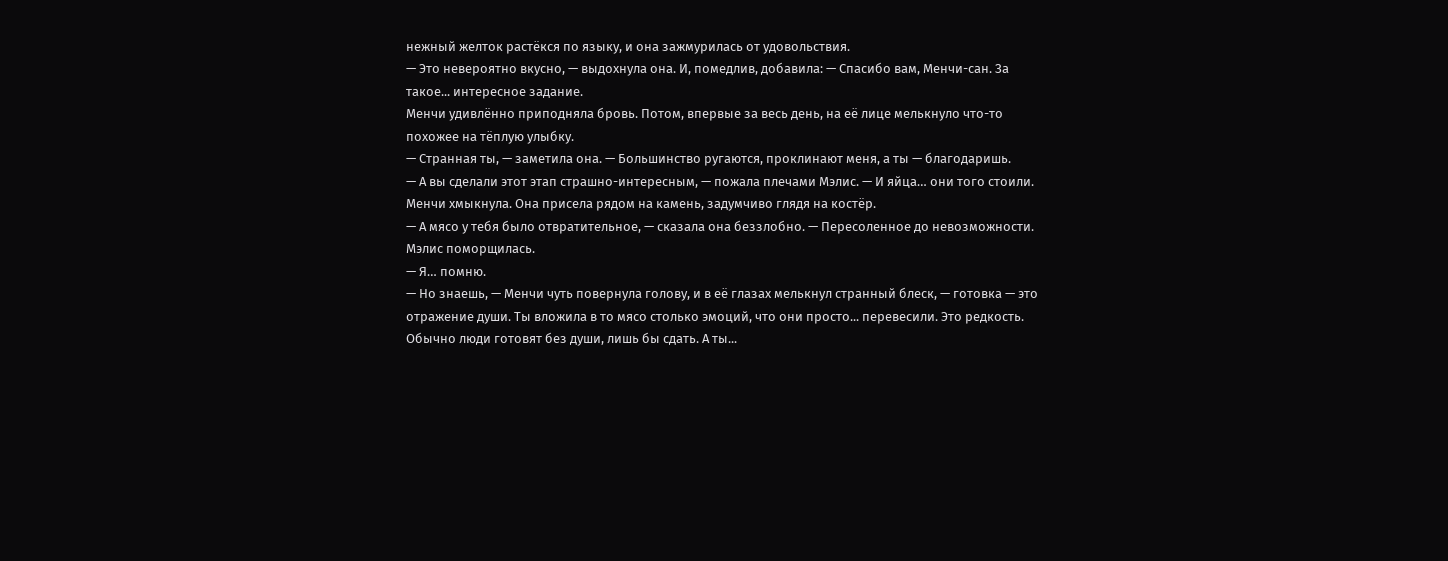нежный желток растёкся по языку, и она зажмурилась от удовольствия.
— Это невероятно вкусно, — выдохнула она. И, помедлив, добавила: — Спасибо вам, Менчи-сан. За такое... интересное задание.
Менчи удивлённо приподняла бровь. Потом, впервые за весь день, на её лице мелькнуло что-то похожее на тёплую улыбку.
— Странная ты, — заметила она. — Большинство ругаются, проклинают меня, а ты — благодаришь.
— А вы сделали этот этап страшно-интересным, — пожала плечами Мэлис. — И яйца… они того стоили.
Менчи хмыкнула. Она присела рядом на камень, задумчиво глядя на костёр.
— А мясо у тебя было отвратительное, — сказала она беззлобно. — Пересоленное до невозможности.
Мэлис поморщилась.
— Я… помню.
— Но знаешь, — Менчи чуть повернула голову, и в её глазах мелькнул странный блеск, — готовка — это отражение души. Ты вложила в то мясо столько эмоций, что они просто... перевесили. Это редкость. Обычно люди готовят без души, лишь бы сдать. А ты...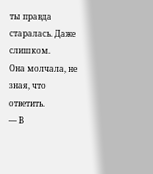ты правда старалась. Даже слишком.
Она молчала, не зная, что ответить.
— В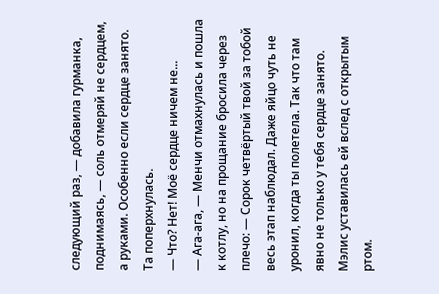следующий раз, — добавила гурманка, поднимаясь, — соль отмеряй не сердцем, а руками. Особенно если сердце занято.
Та поперхнулась.
— Что? Нет! Моё сердце ничем не...
— Ага-ага, — Менчи отмахнулась и пошла к котлу, но на прощание бросила через плечо: — Сорок четвёртый твой за тобой весь этап наблюдал. Даже яйцо чуть не уронил, когда ты полетела. Так что там явно не только у тебя сердце занято.
Мэлис уставилась ей вслед с открытым ртом.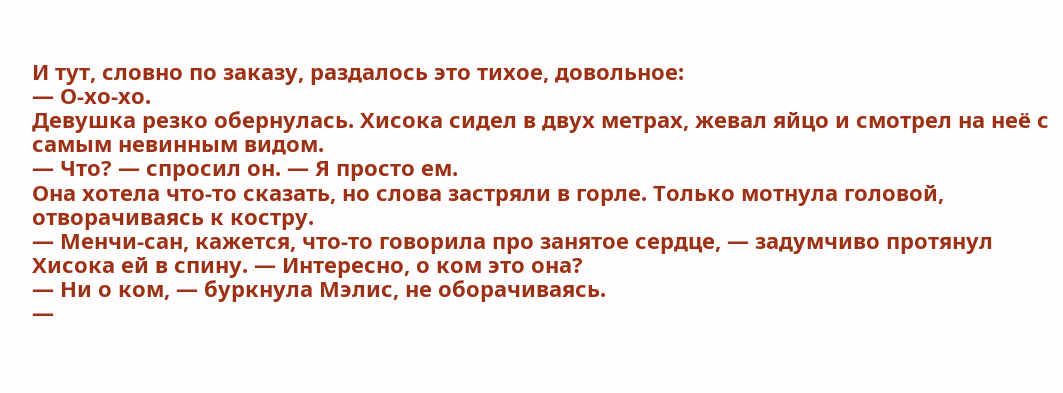И тут, словно по заказу, раздалось это тихое, довольное:
— О-хо-хо.
Девушка резко обернулась. Хисока сидел в двух метрах, жевал яйцо и смотрел на неё с самым невинным видом.
— Что? — спросил он. — Я просто ем.
Она хотела что-то сказать, но слова застряли в горле. Только мотнула головой, отворачиваясь к костру.
— Менчи-сан, кажется, что-то говорила про занятое сердце, — задумчиво протянул Хисока ей в спину. — Интересно, о ком это она?
— Ни о ком, — буркнула Мэлис, не оборачиваясь.
—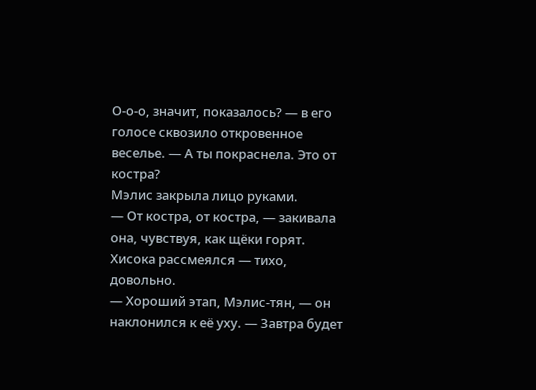О-о-о, значит, показалось? — в его голосе сквозило откровенное веселье. — А ты покраснела. Это от костра?
Мэлис закрыла лицо руками.
— От костра, от костра, — закивала она, чувствуя, как щёки горят.
Хисока рассмеялся — тихо, довольно.
— Хороший этап, Мэлис-тян, — он наклонился к её уху. — Завтра будет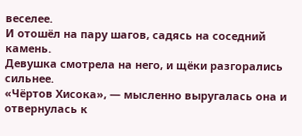веселее.
И отошёл на пару шагов, садясь на соседний камень.
Девушка смотрела на него, и щёки разгорались сильнее.
«Чёртов Хисока», — мысленно выругалась она и отвернулась к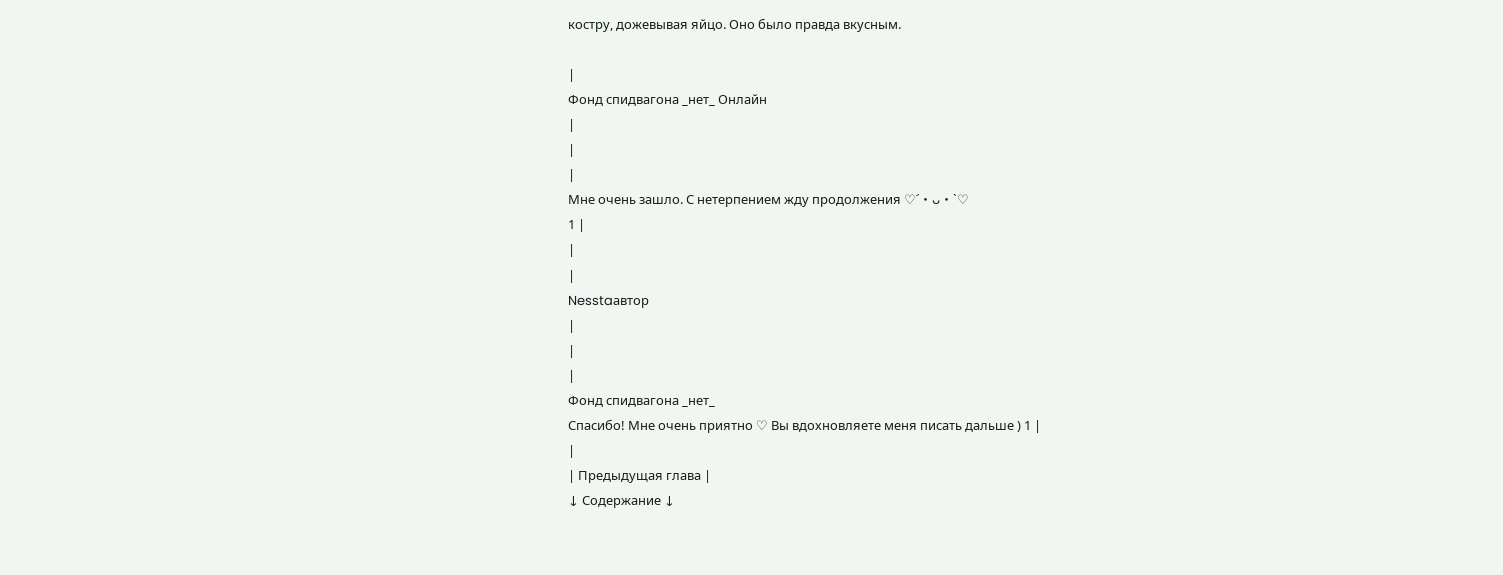костру, дожевывая яйцо. Оно было правда вкусным.

|
Фонд спидвагона _нет_ Онлайн
|
|
|
Мне очень зашло. С нетерпением жду продолжения ♡´・ᴗ・`♡
1 |
|
|
Nesstaавтор
|
|
|
Фонд спидвагона _нет_
Спасибо! Мне очень приятно ♡ Вы вдохновляете меня писать дальше ) 1 |
|
| Предыдущая глава |
↓ Содержание ↓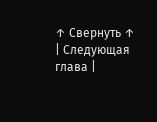↑ Свернуть ↑
| Следующая глава |